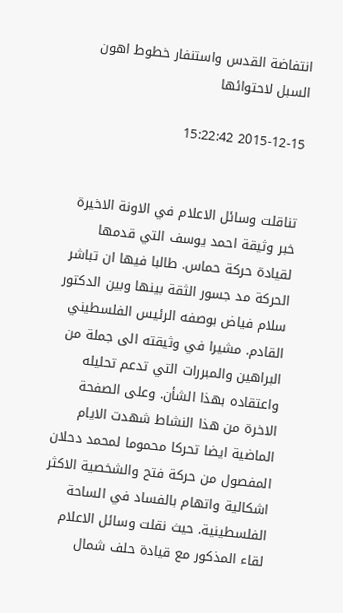انتفاضة القدس واستنفار خطوط اهون السبل لاحتوائها

2015-12-15 15:22:42


تناقلت وسائل الاعلام في الاونة الاخيرة خبر وثيقة احمد يوسف التي قدمها لقيادة حركة حماس. طالبا فيها ان تباشر الحركة مد جسور الثقة بينها وبين الدكتور سلام فياض بوصفه الرئيس الفلسطيني القادم. مشيرا في وثيقته الى جملة من البراهين والمبررات التي تدعم تحليله واعتقاده بهذا الشأن. وعلى الصفحة الاخرة من هذا النشاط شهدت الايام الماضية ايضا تحركا محموما لمحمد دحلان المفصول من حركة فتح والشخصية الاكثر اشكالية واتهام بالفساد في الساحة الفلسطينية. حيث نقلت وسائل الاعلام لقاء المذكور مع قيادة حلف شمال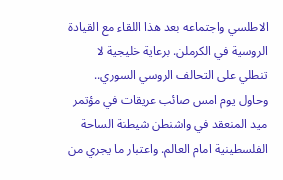الاطلسي واجتماعه بعد هذا اللقاء مع القيادة الروسية في الكرملن. برعاية خليجية لا تنطلي على التحالف الروسي السوري.. وحاول يوم امس صائب عريقات في مؤتمر ميد المنعقد في واشنطن شيطنة الساحة الفلسطينية امام العالم. واعتبار ما يجري من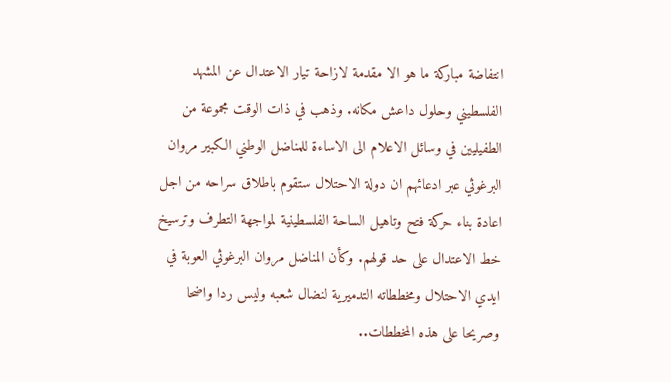انتفاضة مباركة ما هو الا مقدمة لازاحة تيار الاعتدال عن المشهد الفلسطيني وحلول داعش مكانه. وذهب في ذات الوقت مجموعة من الطفيليين في وسائل الاعلام الى الاساءة للمناضل الوطني الكبير مروان البرغوثي عبر ادعائهم ان دولة الاحتلال ستقوم باطلاق سراحه من اجل اعادة بناء حركة فتح وتاهيل الساحة الفلسطينية لمواجهة التطرف وترسيخ خط الاعتدال على حد قولهم. وكأن المناضل مروان البرغوثي العوبة في ايدي الاحتلال ومخططاته التدميرية لنضال شعبه وليس ردا واضحا وصريحا على هذه المخططات..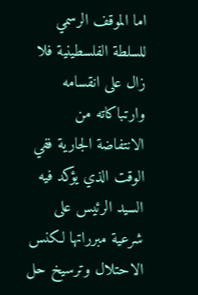اما الموقف الرسمي للسلطة الفلسطينية فلا زال على انقسامه وارتباكاته من الانتفاضة الجارية ففي الوقت الذي يؤكد فيه السيد الرئيس على شرعية مبرراتها لكنس الاحتلال وترسيخ حل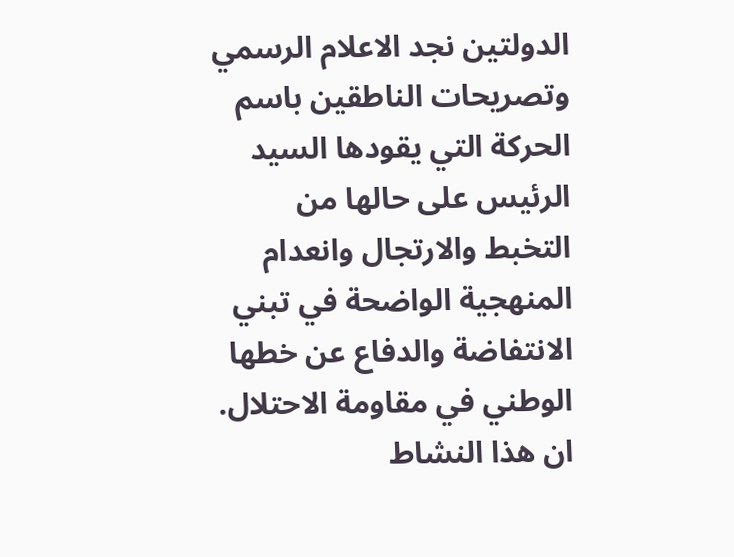الدولتين نجد الاعلام الرسمي وتصريحات الناطقين باسم الحركة التي يقودها السيد الرئيس على حالها من التخبط والارتجال وانعدام المنهجية الواضحة في تبني الانتفاضة والدفاع عن خطها الوطني في مقاومة الاحتلال.
ان هذا النشاط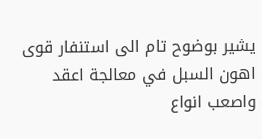يشير بوضوح تام الى استنفار قوى اهون السبل في معالجة اعقد واصعب انواع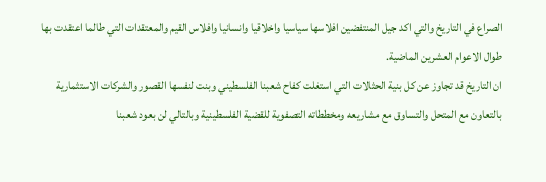الصراع في التاريخ والتي اكد جيل المنتفضين افلاسها سياسيا واخلاقيا وانسانيا وافلاس القيم والمعتقدات التي طالما اعتقدت بها طوال الاعوام العشرين الماضية.
ان التاريخ قد تجاوز عن كل بنية الحثالات التي استغلت كفاح شعبنا الفلسطيني وبنت لنفسها القصور والشركات الاستثمارية بالتعاون مع المتحل والتساوق مع مشاريعه ومخططاته التصفوية للقضية الفلسطينية وبالتالي لن بعود شعبنا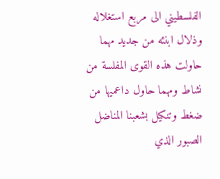الفلسطيني الى مربع استغلاله وذلال ابنئه من جديد مهما حاولت هذه القوى المفلسة من نشاط ومهما حاول داعميها من ضغط وتنكيل بشعبنا المناضل الصبور الذي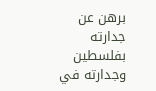برهن عن جدارته بفلسطين وجدارته في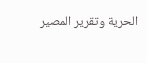الحرية وتقرير المصير